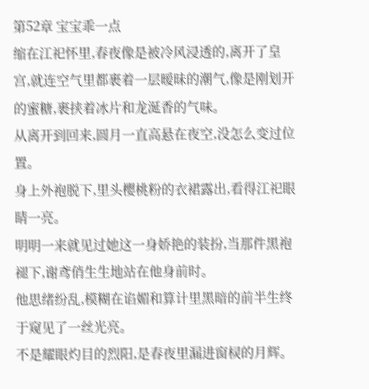第52章 宝宝乖一点
缩在江祀怀里,春夜像是被冷风浸透的,离开了皇宫,就连空气里都裹着一层暧昧的潮气,像是刚划开的蜜糖,裹挟着冰片和龙涎香的气味。
从离开到回来,圆月一直高悬在夜空,没怎么变过位置。
身上外袍脱下,里头樱桃粉的衣裙露出,看得江祀眼睛一亮。
明明一来就见过她这一身娇艳的装扮,当那件黑袍褪下,谢鸢俏生生地站在他身前时。
他思绪纷乱,模糊在谄媚和算计里黑暗的前半生终于窥见了一丝光亮。
不是耀眼灼目的烈阳,是春夜里漏进窗棂的月辉。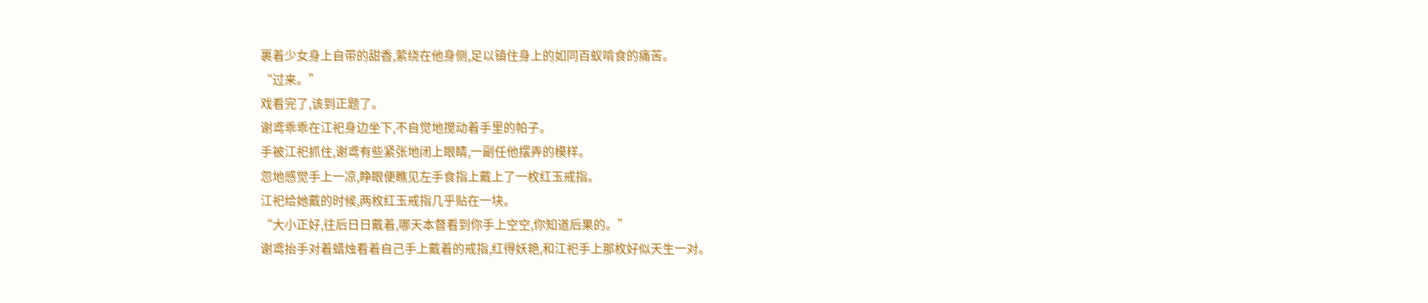裹着少女身上自带的甜香,萦绕在他身侧,足以镇住身上的如同百蚁啃食的痛苦。
“过来。”
戏看完了,该到正题了。
谢鸢乖乖在江祀身边坐下,不自觉地搅动着手里的帕子。
手被江祀抓住,谢鸢有些紧张地闭上眼睛,一副任他摆弄的模样。
忽地感觉手上一凉,睁眼便瞧见左手食指上戴上了一枚红玉戒指。
江祀给她戴的时候,两枚红玉戒指几乎贴在一块。
“大小正好,往后日日戴着,哪天本督看到你手上空空,你知道后果的。”
谢鸢抬手对着蜡烛看着自己手上戴着的戒指,红得妖艳,和江祀手上那枚好似天生一对。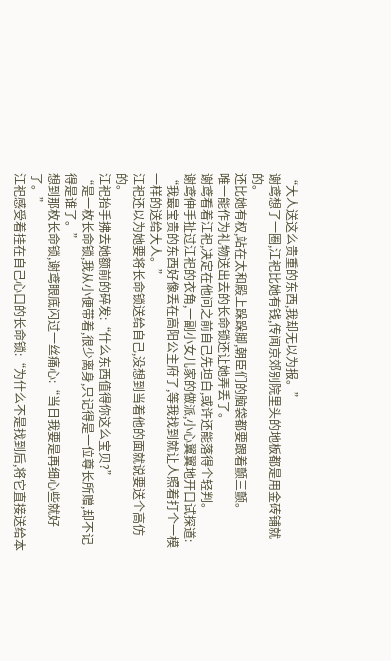“大人送这么贵重的东西,我却无以为报。”
谢鸢想了一圈,江祀比她有钱,传闻京郊别院里头的地板都是用金砖铺就的。
还比她有权,站在太和殿上跺跺脚,朝臣们的脑袋都要跟着颤三颤。
唯一能作为礼物送出去的长命锁还让她弄丢了。
谢鸢看着江祀,决定在他问之前自己先坦白,或许还能落得个轻判。
谢鸢伸手扯过江祀的衣角,一副小女儿家的做派,小心翼翼地开口试探道:
“我最宝贵的东西好像丢在高阳公主府了,等我找到就让人照着打个一模一样的送给大人。”
江祀还以为她要将长命锁送给自己,没想到当着他的面就说要送个高仿的。
江祀抬手拂去她额前的碎发:“什么东西值得你这么宝贝?”
“是一枚长命锁,我从小便带着,很少离身,只记得是一位尊长所赠,却不记得是谁了。”
想到那枚长命锁,谢鸢眼底闪过一丝痛心:“当日我要是再细心些就好了。”
江祀感受着挂在自己心口的长命锁:“为什么不是找到后,将它直接送给本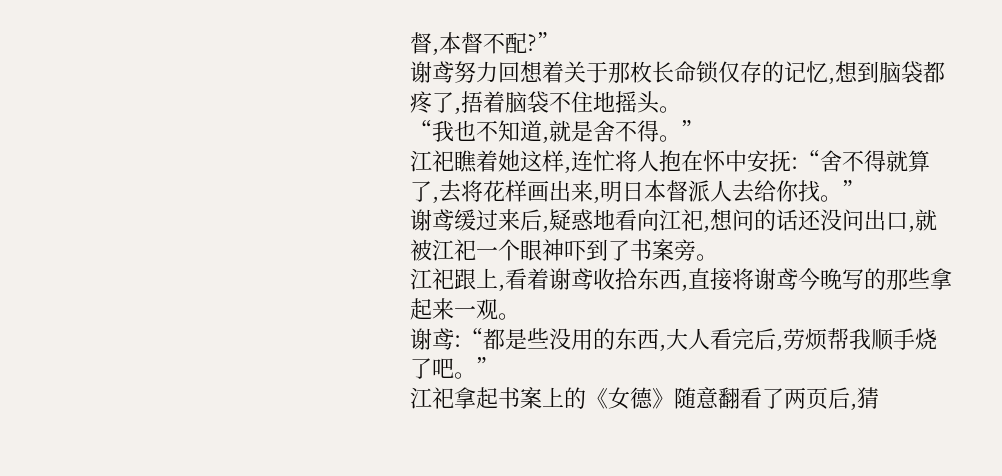督,本督不配?”
谢鸢努力回想着关于那枚长命锁仅存的记忆,想到脑袋都疼了,捂着脑袋不住地摇头。
“我也不知道,就是舍不得。”
江祀瞧着她这样,连忙将人抱在怀中安抚:“舍不得就算了,去将花样画出来,明日本督派人去给你找。”
谢鸢缓过来后,疑惑地看向江祀,想问的话还没问出口,就被江祀一个眼神吓到了书案旁。
江祀跟上,看着谢鸢收拾东西,直接将谢鸢今晚写的那些拿起来一观。
谢鸢:“都是些没用的东西,大人看完后,劳烦帮我顺手烧了吧。”
江祀拿起书案上的《女德》随意翻看了两页后,猜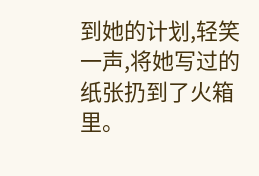到她的计划,轻笑一声,将她写过的纸张扔到了火箱里。